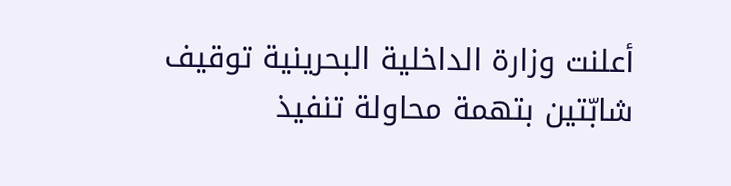أعلنت وزارة الداخلية البحرينية توقيف شابّتين بتهمة محاولة تنفيذ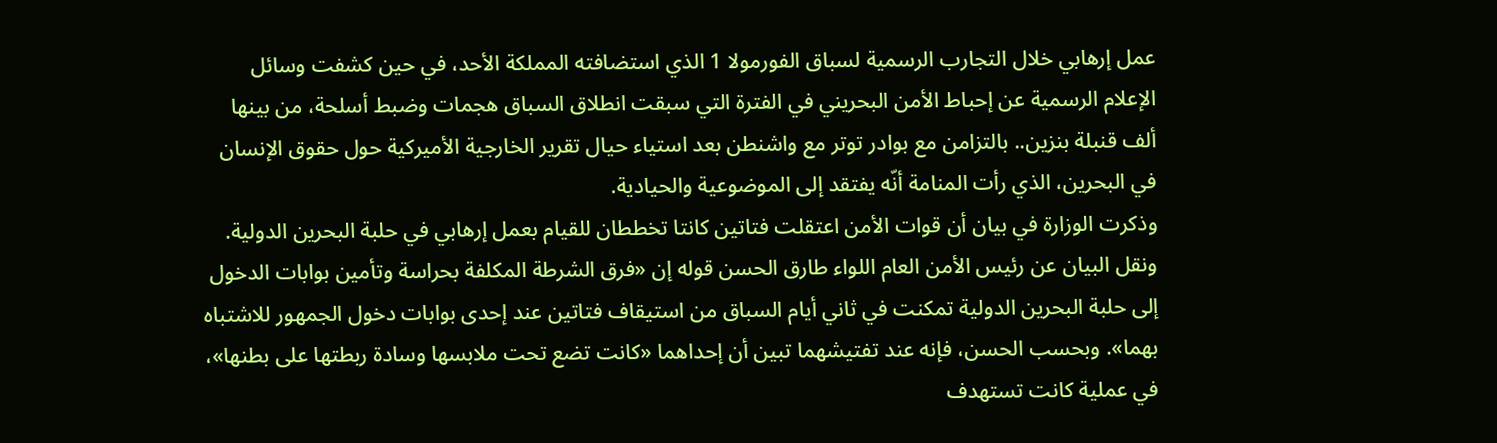عمل إرهابي خلال التجارب الرسمية لسباق الفورمولا 1 الذي استضافته المملكة الأحد، في حين كشفت وسائل الإعلام الرسمية عن إحباط الأمن البحريني في الفترة التي سبقت انطلاق السباق هجمات وضبط أسلحة، من بينها ألف قنبلة بنزين.. بالتزامن مع بوادر توتر مع واشنطن بعد استياء حيال تقرير الخارجية الأميركية حول حقوق الإنسان في البحرين، الذي رأت المنامة أنّه يفتقد إلى الموضوعية والحيادية.
وذكرت الوزارة في بيان أن قوات الأمن اعتقلت فتاتين كانتا تخططان للقيام بعمل إرهابي في حلبة البحرين الدولية.
ونقل البيان عن رئيس الأمن العام اللواء طارق الحسن قوله إن «فرق الشرطة المكلفة بحراسة وتأمين بوابات الدخول إلى حلبة البحرين الدولية تمكنت في ثاني أيام السباق من استيقاف فتاتين عند إحدى بوابات دخول الجمهور للاشتباه بهما». وبحسب الحسن، فإنه عند تفتيشهما تبين أن إحداهما «كانت تضع تحت ملابسها وسادة ربطتها على بطنها»، في عملية كانت تستهدف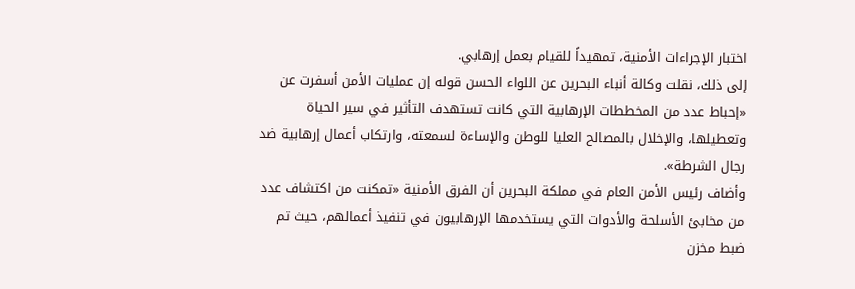اختبار الإجراءات الأمنية، تمهيداً للقيام بعمل إرهابي.
إلى ذلك، نقلت وكالة أنباء البحرين عن اللواء الحسن قوله إن عمليات الأمن أسفرت عن «إحباط عدد من المخططات الإرهابية التي كانت تستهدف التأثير في سير الحياة وتعطيلها، والإخلال بالمصالح العليا للوطن والإساءة لسمعته، وارتكاب أعمال إرهابية ضد رجال الشرطة».
وأضاف رئيس الأمن العام في مملكة البحرين أن الفرق الأمنية «تمكنت من اكتشاف عدد من مخابئ الأسلحة والأدوات التي يستخدمها الإرهابيون في تنفيذ أعمالهم، حيث تم ضبط مخزن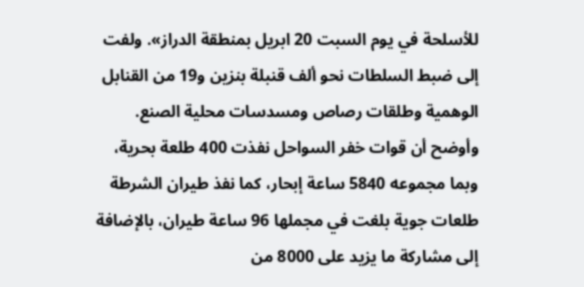للأسلحة في يوم السبت 20 ابريل بمنطقة الدراز». ولفت إلى ضبط السلطات نحو ألف قنبلة بنزين و19 من القنابل الوهمية وطلقات رصاص ومسدسات محلية الصنع.
وأوضح أن قوات خفر السواحل نفذت 400 طلعة بحرية، وبما مجموعه 5840 ساعة إبحار، كما نفذ طيران الشرطة طلعات جوية بلغت في مجملها 96 ساعة طيران، بالإضافة إلى مشاركة ما يزيد على 8000 من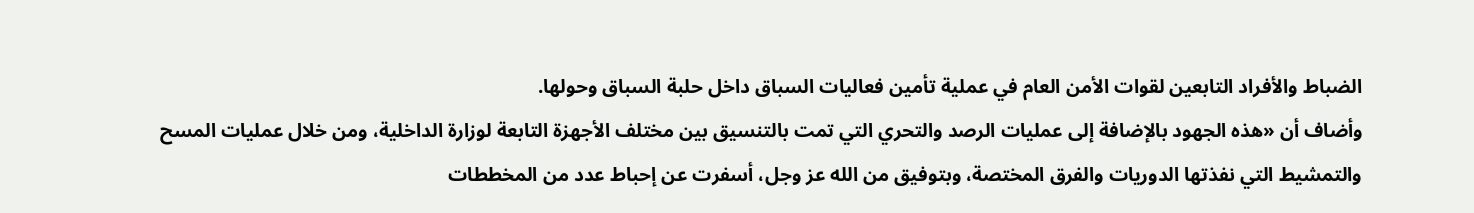الضباط والأفراد التابعين لقوات الأمن العام في عملية تأمين فعاليات السباق داخل حلبة السباق وحولها.
وأضاف أن «هذه الجهود بالإضافة إلى عمليات الرصد والتحري التي تمت بالتنسيق بين مختلف الأجهزة التابعة لوزارة الداخلية، ومن خلال عمليات المسح والتمشيط التي نفذتها الدوريات والفرق المختصة، وبتوفيق من الله عز وجل، أسفرت عن إحباط عدد من المخططات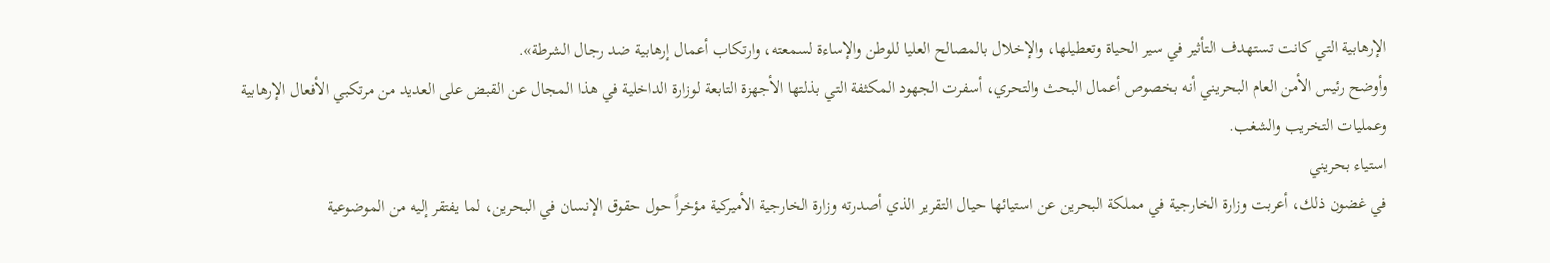الإرهابية التي كانت تستهدف التأثير في سير الحياة وتعطيلها، والإخلال بالمصالح العليا للوطن والإساءة لسمعته، وارتكاب أعمال إرهابية ضد رجال الشرطة».
وأوضح رئيس الأمن العام البحريني أنه بخصوص أعمال البحث والتحري، أسفرت الجهود المكثفة التي بذلتها الأجهزة التابعة لوزارة الداخلية في هذا المجال عن القبض على العديد من مرتكبي الأفعال الإرهابية وعمليات التخريب والشغب.
استياء بحريني
في غضون ذلك، أعربت وزارة الخارجية في مملكة البحرين عن استيائها حيال التقرير الذي أصدرته وزارة الخارجية الأميركية مؤخراً حول حقوق الإنسان في البحرين، لما يفتقر إليه من الموضوعية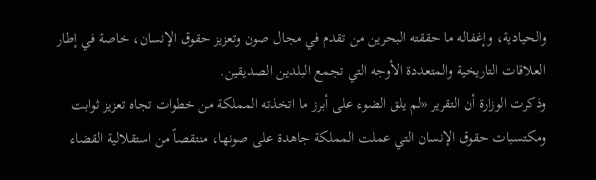والحيادية، وإغفاله ما حققته البحرين من تقدم في مجال صون وتعزيز حقوق الإنسان، خاصة في إطار العلاقات التاريخية والمتعددة الأوجه التي تجمع البلدين الصديقين.
وذكرت الوزارة أن التقرير «لم يلق الضوء على أبرز ما اتخذته المملكة من خطوات تجاه تعزيز ثوابت ومكتسبات حقوق الإنسان التي عملت المملكة جاهدة على صونها، منتقصاً من استقلالية القضاء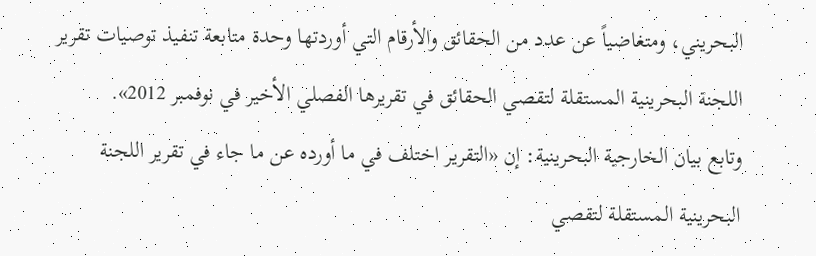البحريني، ومتغاضياً عن عدد من الحقائق والأرقام التي أوردتها وحدة متابعة تنفيذ توصيات تقرير اللجنة البحرينية المستقلة لتقصي الحقائق في تقريرها الفصلي الأخير في نوفمبر 2012».
وتابع بيان الخارجية البحرينية: إن «التقرير اختلف في ما أورده عن ما جاء في تقرير اللجنة البحرينية المستقلة لتقصي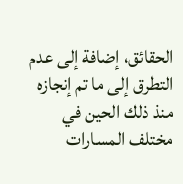الحقائق، إضافة إلى عدم التطرق إلى ما تم إنجازه منذ ذلك الحين في مختلف المسارات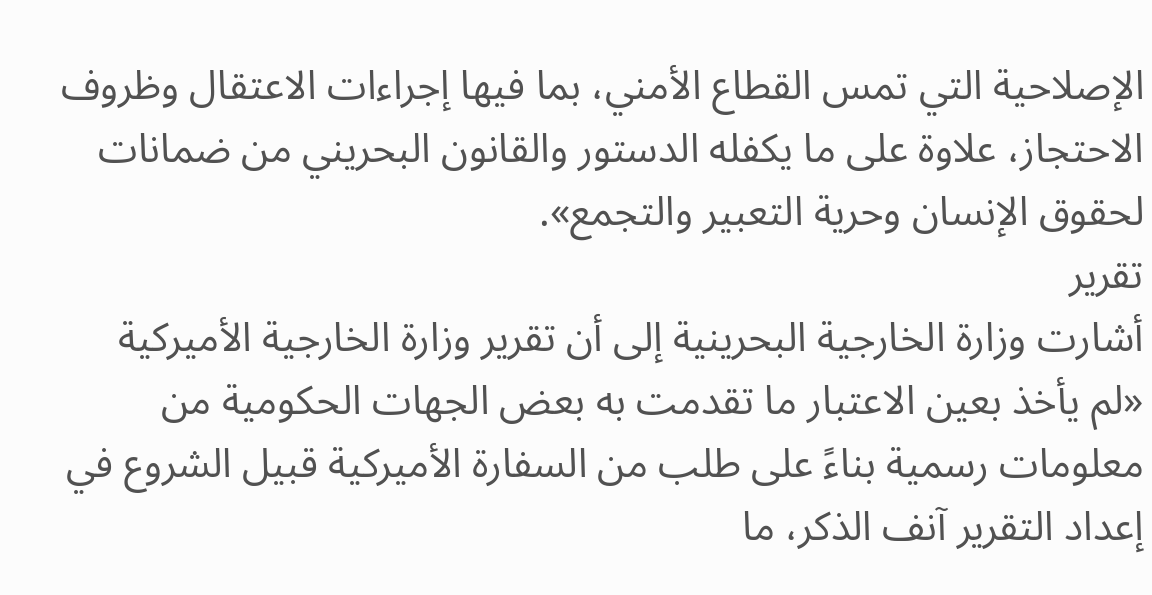الإصلاحية التي تمس القطاع الأمني، بما فيها إجراءات الاعتقال وظروف الاحتجاز، علاوة على ما يكفله الدستور والقانون البحريني من ضمانات لحقوق الإنسان وحرية التعبير والتجمع».
تقرير
أشارت وزارة الخارجية البحرينية إلى أن تقرير وزارة الخارجية الأميركية «لم يأخذ بعين الاعتبار ما تقدمت به بعض الجهات الحكومية من معلومات رسمية بناءً على طلب من السفارة الأميركية قبيل الشروع في إعداد التقرير آنف الذكر، ما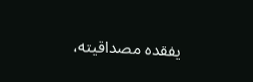يفقده مصداقيته،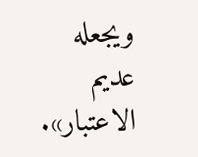ويجعله عديم الاعتبار».